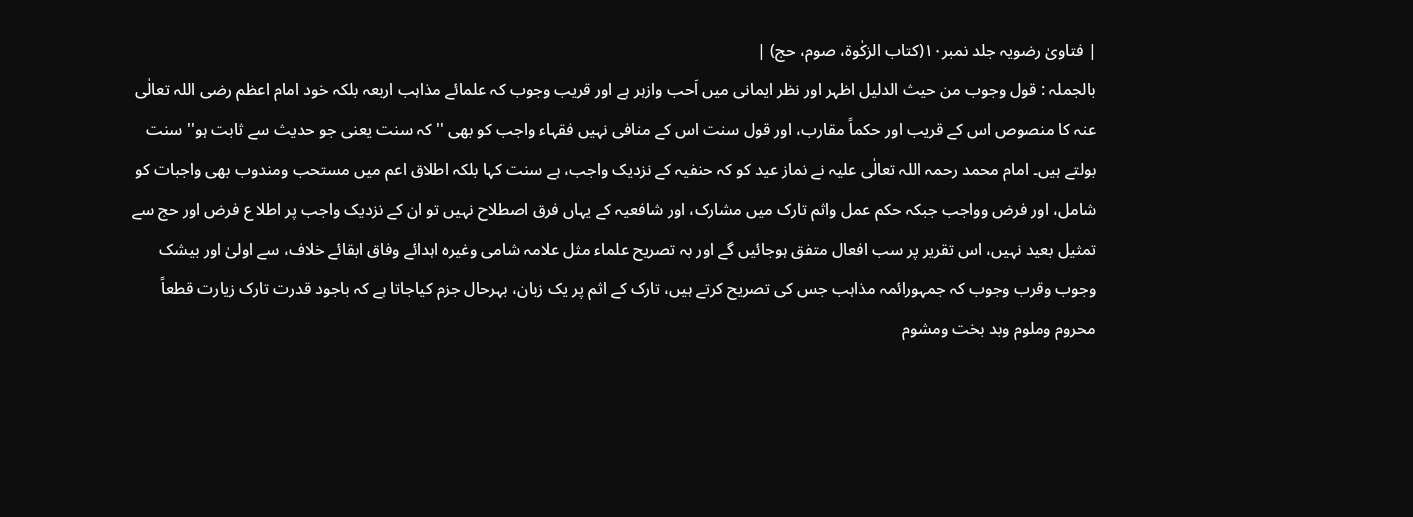| فتاویٰ رضویہ جلد نمبر۱۰(کتاب الزکٰوۃ، صوم، حج) |
بالجملہ : قول وجوب من حیث الدلیل اظہر اور نظر ایمانی میں اَحب وازہر ہے اور قریب وجوب کہ علمائے مذاہب اربعہ بلکہ خود امام اعظم رضی اللہ تعالٰی عنہ کا منصوص اس کے قریب اور حکماً مقارب، اور قول سنت اس کے منافی نہیں فقہاء واجب کو بھی ''کہ سنت یعنی جو حدیث سے ثابت ہو'' سنت بولتے ہیں۔ امام محمد رحمہ اللہ تعالٰی علیہ نے نماز عید کو کہ حنفیہ کے نزدیک واجب، ہے سنت کہا بلکہ اطلاق اعم میں مستحب ومندوب بھی واجبات کو شامل، اور فرض وواجب جبکہ حکم عمل واثم تارک میں مشارک، اور شافعیہ کے یہاں فرق اصطلاح نہیں تو ان کے نزدیک واجب پر اطلا ع فرض اور حج سے تمثیل بعید نہیں، اس تقریر پر سب افعال متفق ہوجائیں گے اور بہ تصریح علماء مثل علامہ شامی وغیرہ اہدائے وفاق ابقائے خلاف، سے اولیٰ اور بیشک وجوب وقرب وجوب کہ جمہورائمہ مذاہب جس کی تصریح کرتے ہیں، تارک کے اثم پر یک زبان، بہرحال جزم کیاجاتا ہے کہ باجود قدرت تارک زیارت قطعاً محروم وملوم وبد بخت ومشوم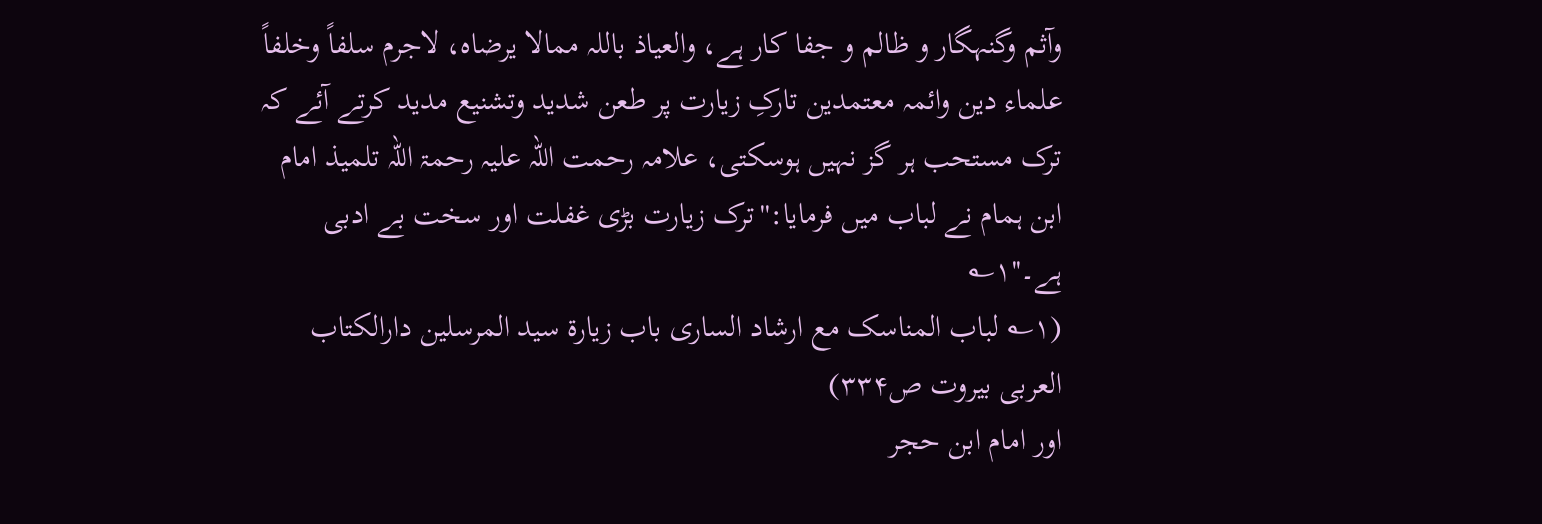وآثم وگنہگار و ظالم و جفا کار ہے، والعیاذ باللہ ممالا یرضاہ، لاجرم سلفاً وخلفاً علماء دین وائمہ معتمدین تارکِ زیارت پر طعن شدید وتشنیع مدید کرتے آئے کہ ترک مستحب ہر گز نہیں ہوسکتی، علامہ رحمت اللہ علیہ رحمۃ اللہ تلمیذ امام ابن ہمام نے لباب میں فرمایا:''ترک زیارت بڑی غفلت اور سخت بے ادبی ہے۔''۱؎
(۱؎ لباب المناسک مع ارشاد الساری باب زیارۃ سید المرسلین دارالکتاب العربی بیروت ص۳۳۴)
اور امام ابن حجر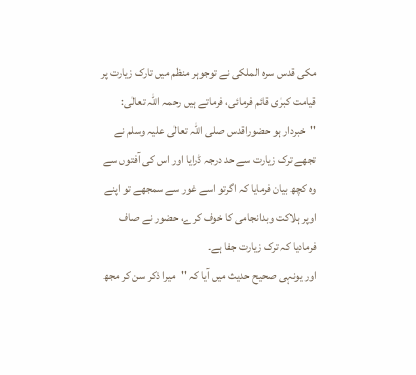مکی قدس سرہ الملکی نے توجوہر منظم میں تارک زیارت پر قیامت کبرٰی قائم فرمائی، فرماتے ہیں رحمہ اللہ تعالٰی: ''خبردار ہو حضوراقدس صلی اللہ تعالٰی علیہ وسلم نے تجھے ترک زیارت سے حد درجہ ڈرایا اور اس کی آفتوں سے وہ کچھ بیان فرمایا کہ اگرتو اسے غور سے سمجھے تو اپنے اوپر ہلاکت وبدانجامی کا خوف کرے، حضور نے صاف فرمادیا کہ ترک زیارت جفا ہے۔
اور یونہی صحیح حدیث میں آیا کہ ''میرا ذکر سن کر مجھ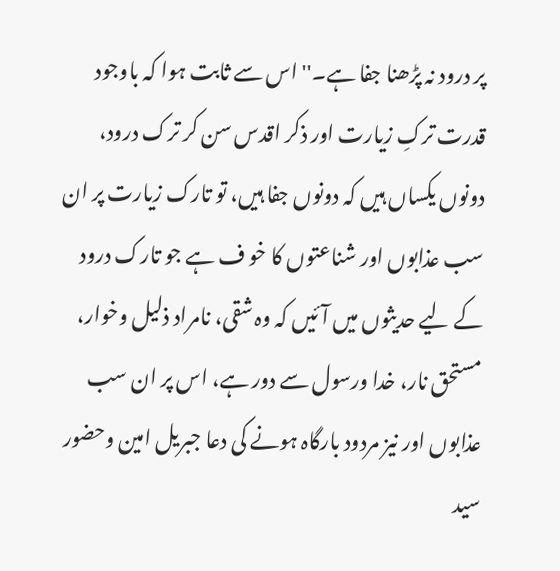پر درود نہ پڑھنا جفا ہے۔'' اس سے ثابت ہوا کہ باوجود قدرت ترکِ زیارت اور ذکر اقدس سن کر ترک درود، دونوں یکساں ہیں کہ دونوں جفا ہیں، تو تارک زیارت پر ان سب عذابوں اور شناعتوں کا خو ف ہے جو تارک درود کے لیے حدیثوں میں آئیں کہ وہ شقی، نامراد ذلیل وخوار، مستحق نار، خدا ورسول سے دور ہے، اس پر ان سب عذابوں اور نیز مردود بارگاہ ہونے کی دعا جبریل امین وحضور سید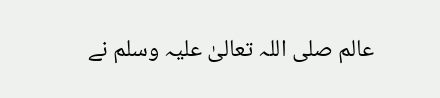عالم صلی اللہ تعالیٰ علیہ وسلم نے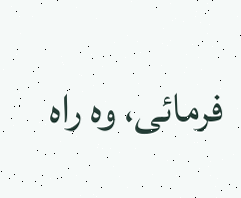فرمائی، وہ راہ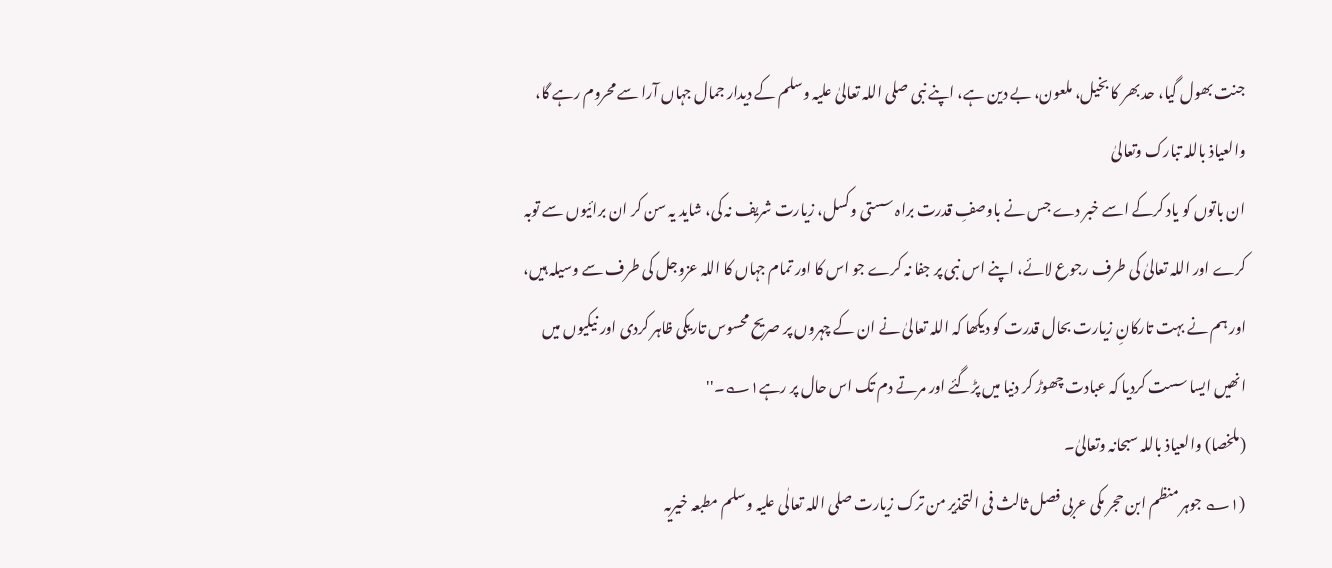جنت بھول گیا، حد بھر کا بخیل، ملعون، بے دین ہے، اپنے نبی صلی اللہ تعالیٰ علیہ وسلم کے دیدار جمال جہاں آرا سے محروم رہے گا،
والعیاذ باللہ تبارک وتعالیٰ
ان باتوں کو یاد کرکے اسے خبر دے جس نے باوصفِ قدرت براہ سستی وکسل، زیارت شریف نہ کی، شاید یہ سن کر ان برائیوں سے توبہ کرے اور اللہ تعالیٰ کی طرف رجوع لائے، اپنے اس نبی پر جفا نہ کرے جو اس کا اور تمام جہاں کا اللہ عزوجل کی طرف سے وسیلہ ہیں، اور ہم نے بہت تارکانِ زیارت بحال قدرت کو دیکھا کہ اللہ تعالیٰ نے ان کے چہروں پر صریح محسوس تاریکی ظاہر کردی اور نیکیوں میں انھیں ایسا سست کردیا کہ عبادت چھوڑ کر دنیا میں پڑگئے اور مرتے دم تک اس حال پر رہے۱؎۔''
(ملخصا) والعیاذ باللہ سبحانہ وتعالیٰ۔
(۱؎ جوہر منظم ابن حجر مکی عربی فصل ثالث فی التحذیر من ترک زیارت صلی اللہ تعالٰی علیہ وسلم مطبعہ خیریہ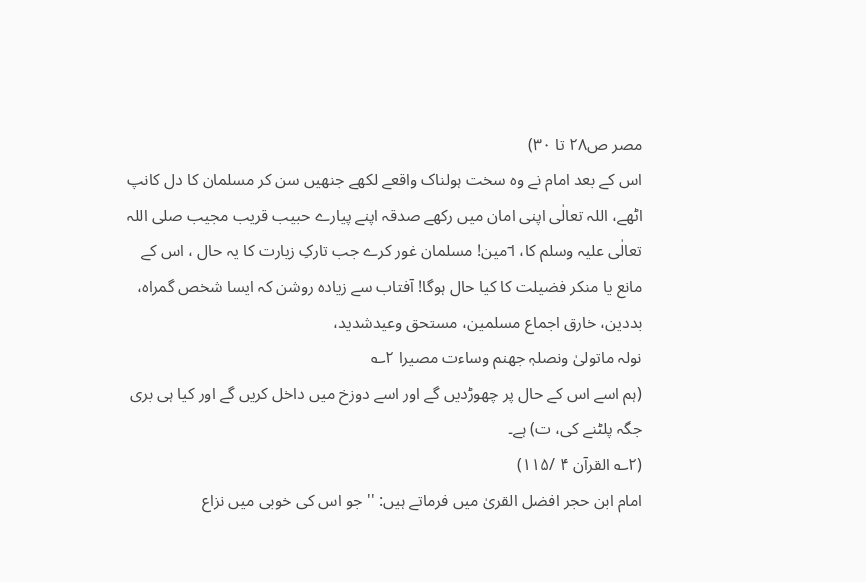مصر ص۲۸ تا ۳۰)
اس کے بعد امام نے وہ سخت ہولناک واقعے لکھے جنھیں سن کر مسلمان کا دل کانپ اٹھے، اللہ تعالٰی اپنی امان میں رکھے صدقہ اپنے پیارے حبیب قریب مجیب صلی اللہ تعالٰی علیہ وسلم کا، ا ۤمین! مسلمان غور کرے جب تارکِ زیارت کا یہ حال ، اس کے مانع یا منکر فضیلت کا کیا حال ہوگا! آفتاب سے زیادہ روشن کہ ایسا شخص گمراہ، بددین، خارق اجماع مسلمین، مستحق وعیدشدید،
نولہ ماتولیٰ ونصلہٖ جھنم وساءت مصیرا ۲؎
(ہم اسے اس کے حال پر چھوڑدیں گے اور اسے دوزخ میں داخل کریں گے اور کیا ہی بری جگہ پلٹنے کی، ت) ہے۔
(۲؎ القرآن ۴ /۱۱۵)
امام ابن حجر افضل القریٰ میں فرماتے ہیں: ''جو اس کی خوبی میں نزاع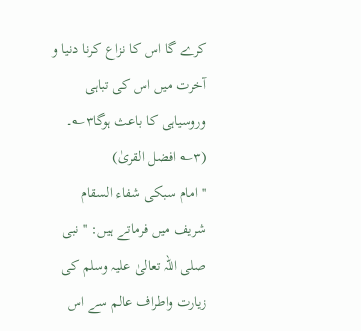کرے گا اس کا نزاع کرنا دنیا و آخرت میں اس کی تباہی وروسیاہی کا باعث ہوگا۳؎۔
(۳؎ افضل القریٰ)
'' امام سبکی شفاء السقام شریف میں فرماتے ہیں: '' نبی صلی اللہ تعالیٰ علیہ وسلم کی زیارت واطراف عالم سے اس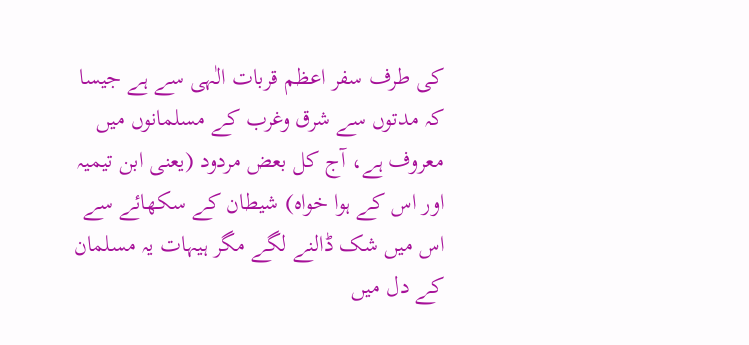کی طرف سفر اعظم قربات الٰہی سے ہے جیسا کہ مدتوں سے شرق وغرب کے مسلمانوں میں معروف ہے، آج کل بعض مردود (یعنی ابن تیمیہ اور اس کے ہوا خواہ) شیطان کے سکھائے سے اس میں شک ڈالنے لگے مگر ہیہات یہ مسلمان کے دل میں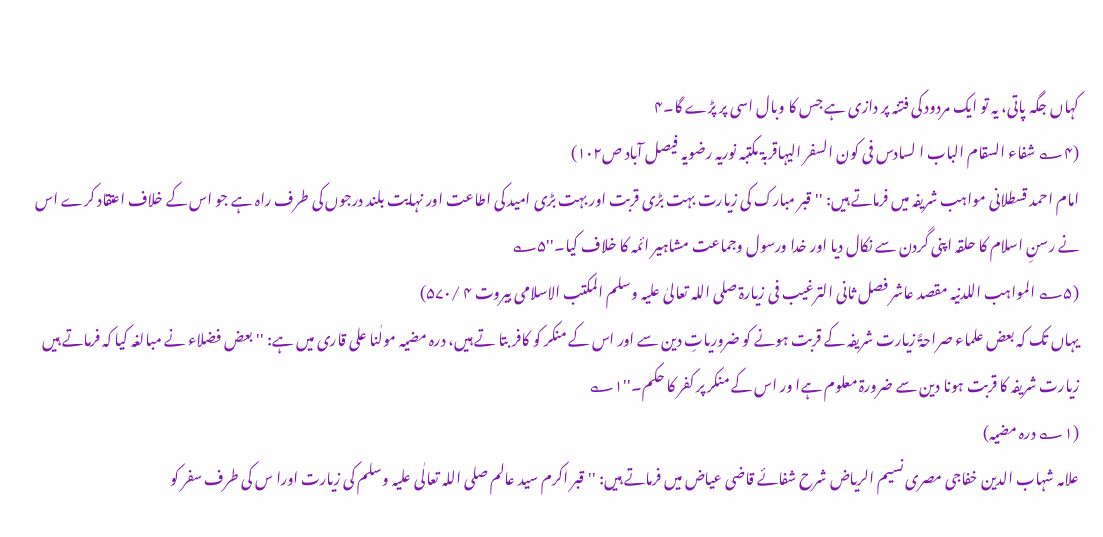کہاں جگہ پاتی، یہ تو ایک مردود کی فتنہ پر دازی ہے جس کا وبال اسی پر پڑے گا۔۴
(۴؎ شفاء السقام الباب ا لسادس فی کون السفر الیہاقربۃ مکتبہ نوریہ رضویہ فیصل آباد ص۱۰۲)
امام احمد قسطلانی مواہب شریفہ میں فرماتے ہیں: ''قبر مبارک کی زیارت بہت بڑی قربت اور بہت بڑی امید کی اطاعت اور نہایت بلند درجوں کی طرف راہ ہے جو اس کے خلاف اعتقاد کرے اس نے رسنِ اسلام کا حلقہ اپنی گردن سے نکال دیا اور خدا ورسول وجماعت مشاہیر ائمہ کا خلاف کیا۔''۵؎
(۵؎ المواہب اللدنیہ مقصد عاشر فصل ثانی الترغیب فی زیارۃ صلی اللہ تعالیٰ علیہ وسلم المکتب الاسلامی بیروت ۴ /۵۷۰)
یہاں تک کہ بعض علماء صراحۃً زیارت شریفہ کے قربت ہونے کو ضروریاتِ دین سے اور اس کے منکر کو کافر بتا تے ہیں، درہ مضیہ مولٰنا علی قاری میں ہے: ''بعض فضلاء نے مبالغہ کیا کہ فرماتے ہیں زیارت شریفہ کا قربت ہونا دین سے ضرورۃ معلوم ہےا ور اس کے منکر پر کفر کا حکم۔''۱؎
(۱؎ درہ مضیہ)
علامہ شہاب الدین خفاجی مصری نسیم الریاض شرح شفائے قاضی عیاض میں فرماتے ہیں: ''قبر اکرم سید عالم صلی اللہ تعالٰی علیہ وسلم کی زیارت اورا س کی طرف سفر کو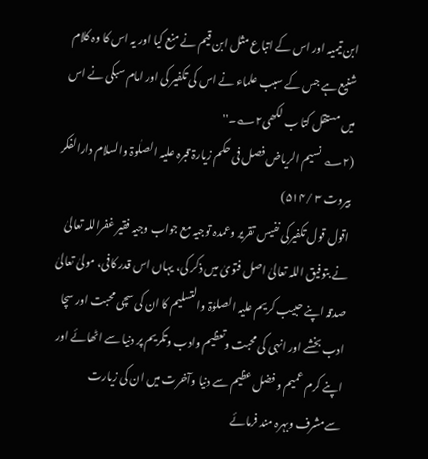ابن تیمیہ اور اس کے اتباع مثل ابن قیم نے منع کیا اور یہ اس کا وہ کلام شنیع ہے جس کے سبب علماء نے اس کی تکفیر کی اور امام سبکی نے اس میں مستقل کتا ب لکھی۲؎۔''
(۲؎ نسیم الریاض فصل فی حکم زیارۃ قبرہ علیہ الصلٰوۃ والسلام دارالفکر بیروت ۳ /۵۱۴)
اقول قول تکفیرکی نفیس تقریر وعمدہ توجیہ مع جواب وجیہ فقیر غفراللہ تعالیٰ نے بتوفیق اللہ تعالیٰ اصل فتویٰ میں ذکر کی، یہاں اس قدر کافی، مولیٰ تعالیٰ صدقہ اپنے حبیب کریم علیہ الصلوٰۃ والتسلیم کا ان کی سچی محبت اور سچا ادب بخشے اور انہی کی محبت وتعظیم وادب وتکریم پر دنیا سے اٹھائے اور اپنے کرم عمیم و فضل عظیم سے دنیا وآخرت میں ان کی زیارت سےمشرف وبہرہ مند فرمائے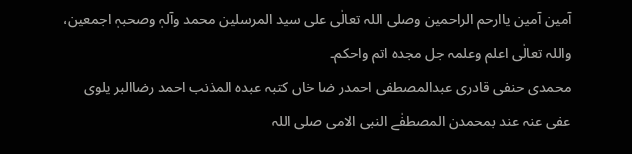آمین آمین یاارحم الراحمین وصلی اللہ تعالٰی علی سید المرسلین محمد وآلہٖ وصحبہٖ اجمعین، واللہ تعالٰی اعلم وعلمہ جل مجدہ اتم واحکم۔
محمدی حنفی قادری عبدالمصطفی احمدر ضا خاں کتبہ عبدہ المذنب احمد رضاالبر یلوی عفی عنہ عند بمحمدن المصطفٰے النبی الامی صلی اللہ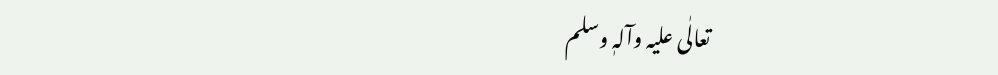تعالٰی علیہ وآلہٖ وسلم